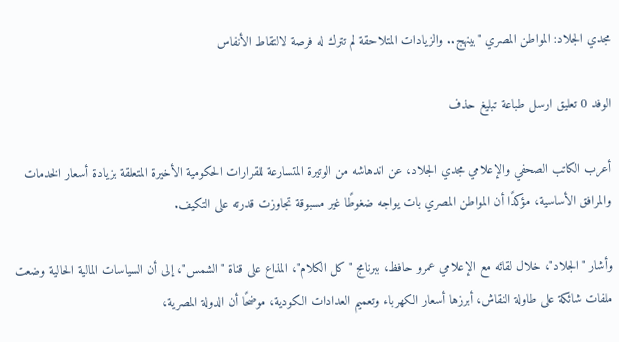مجدي الجلاد: المواطن المصري "بينهج.. والزيادات المتلاحقة لم تترك له فرصة لالتقاط الأنفاس

الوفد 0 تعليق ارسل طباعة تبليغ حذف

أعرب الكاتب الصحفي والإعلامي مجدي الجلاد، عن اندهاشه من الوتيرة المتسارعة للقرارات الحكومية الأخيرة المتعلقة بزيادة أسعار الخدمات والمرافق الأساسية، مؤكدًا أن المواطن المصري بات يواجه ضغوطًا غير مسبوقة تجاوزت قدرته على التكيف.

وأشار "الجلاد"، خلال لقائه مع الإعلامي عمرو حافظ، ببرنامج "كل الكلام"، المذاع على قناة "الشمس"، إلى أن السياسات المالية الحالية وضعت ملفات شائكة على طاولة النقاش، أبرزها أسعار الكهرباء وتعميم العدادات الكودية، موضحًا أن الدولة المصرية،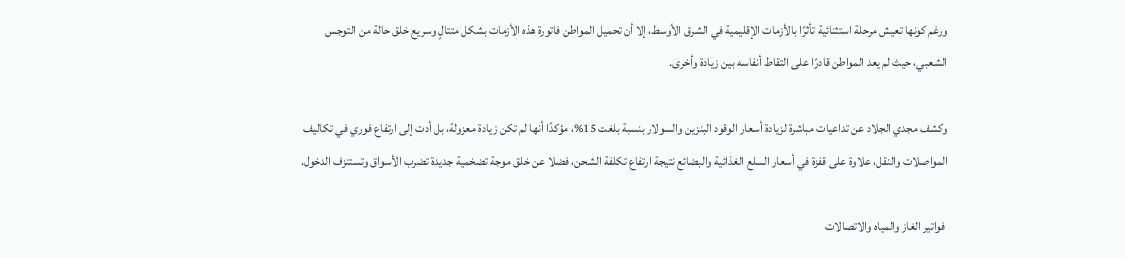ورغم كونها تعيش مرحلة استثنائية تأثرًا بالأزمات الإقليمية في الشرق الأوسط، إلا أن تحميل المواطن فاتورة هذه الأزمات بشكل متتالٍ وسريع خلق حالة من التوجس الشعبي، حيث لم يعد المواطن قادرًا على التقاط أنفاسه بين زيادة وأخرى.

وكشف مجدي الجلاد عن تداعيات مباشرة لزيادة أسعار الوقود البنزين والسولار بنسبة بلغت 15%، مؤكدًا أنها لم تكن زيادة معزولة، بل أدت إلى ارتفاع فوري في تكاليف المواصلات والنقل، علاوة على قفزة في أسعار السلع الغذائية والبضائع نتيجة ارتفاع تكلفة الشحن، فضلا عن خلق موجة تضخمية جديدة تضرب الأسواق وتستنزف الدخول.

 فواتير الغاز والمياه والاتصالات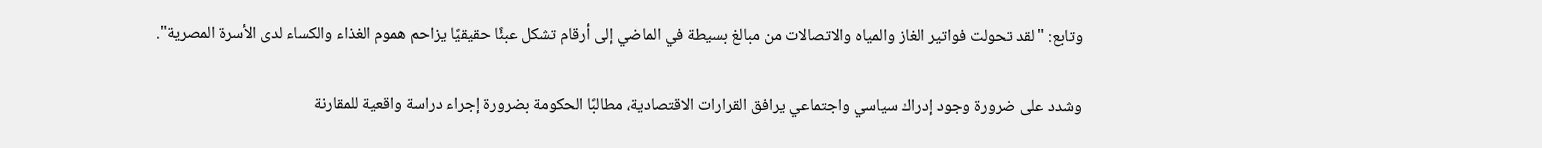وتابع: "لقد تحولت فواتير الغاز والمياه والاتصالات من مبالغ بسيطة في الماضي إلى أرقام تشكل عبئًا حقيقيًا يزاحم هموم الغذاء والكساء لدى الأسرة المصرية".

وشدد على ضرورة وجود إدراك سياسي واجتماعي يرافق القرارات الاقتصادية، مطالبًا الحكومة بضرورة إجراء دراسة واقعية للمقارنة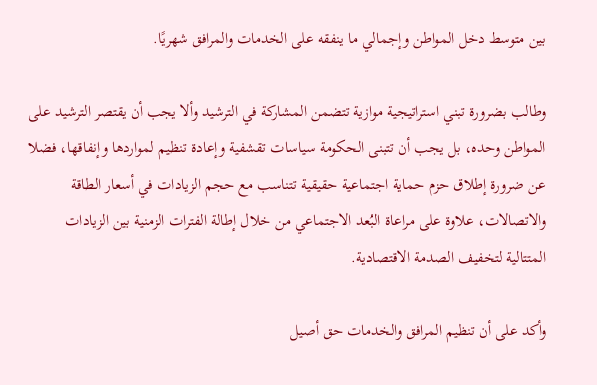بين متوسط دخل المواطن وإجمالي ما ينفقه على الخدمات والمرافق شهريًا.

وطالب بضرورة تبني استراتيجية موازية تتضمن المشاركة في الترشيد وألا يجب أن يقتصر الترشيد على المواطن وحده، بل يجب أن تتبنى الحكومة سياسات تقشفية وإعادة تنظيم لمواردها وإنفاقها، فضلا عن ضرورة إطلاق حزم حماية اجتماعية حقيقية تتناسب مع حجم الزيادات في أسعار الطاقة والاتصالات، علاوة على مراعاة البُعد الاجتماعي من خلال إطالة الفترات الزمنية بين الزيادات المتتالية لتخفيف الصدمة الاقتصادية.

وأكد على أن تنظيم المرافق والخدمات حق أصيل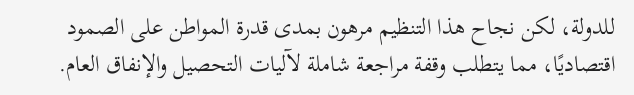للدولة، لكن نجاح هذا التنظيم مرهون بمدى قدرة المواطن على الصمود اقتصاديًا، مما يتطلب وقفة مراجعة شاملة لآليات التحصيل والإنفاق العام.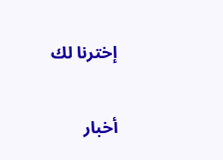إخترنا لك

أخبار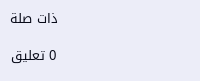ذات صلة

0 تعليق